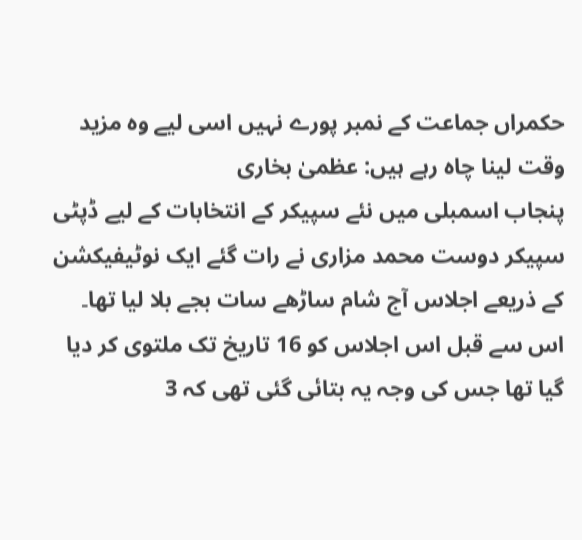حکمراں جماعت کے نمبر پورے نہیں اسی لیے وہ مزید وقت لینا چاہ رہے ہیں: عظمیٰ بخاری
پنجاب اسمبلی میں نئے سپیکر کے انتخابات کے لیے ڈپٹی سپیکر دوست محمد مزاری نے رات گئے ایک نوٹیفیکشن کے ذریعے اجلاس آج شام ساڑھے سات بجے بلا لیا تھا۔
اس سے قبل اس اجلاس کو 16 تاریخ تک ملتوی کر دیا گیا تھا جس کی وجہ یہ بتائی گئی تھی کہ 3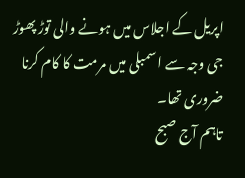اپریل کے اجلاس میں ہونے والی توڑ پھوڑ جی وجہ سے اسمبلی میں مرمت کا کام کرنا ضروری تھا۔
تاہم آج صبح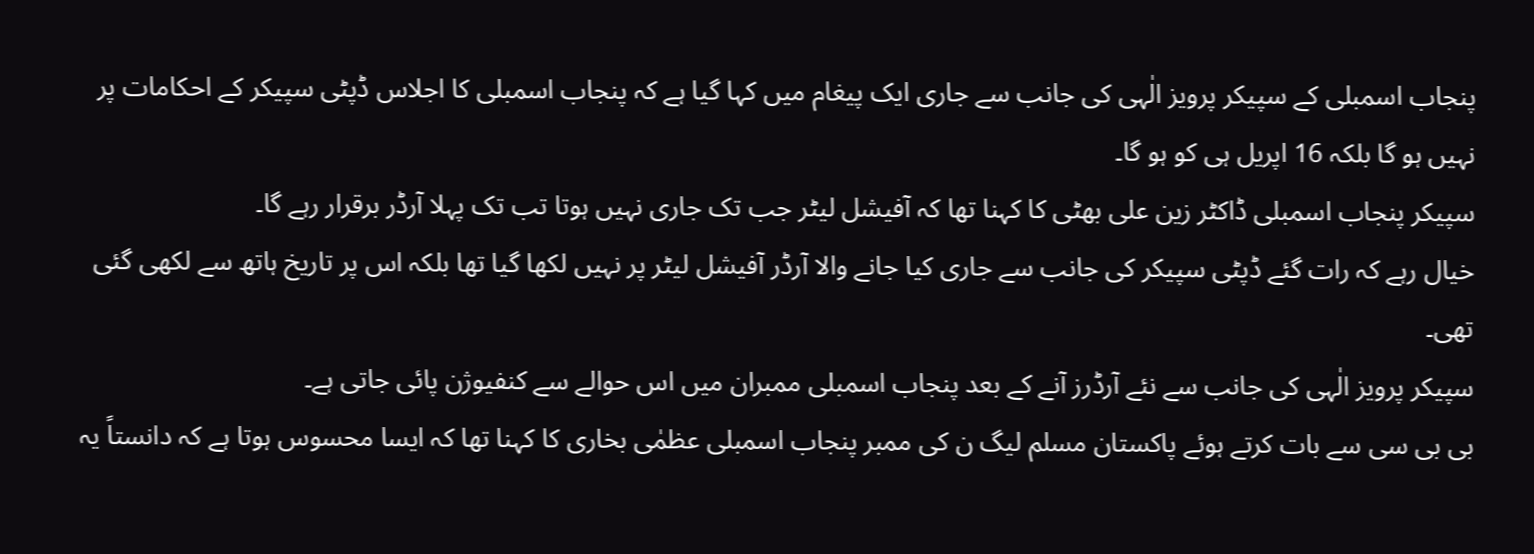پنجاب اسمبلی کے سپیکر پرویز الٰہی کی جانب سے جاری ایک پیغام میں کہا گیا ہے کہ پنجاب اسمبلی کا اجلاس ڈپٹی سپیکر کے احکامات پر نہیں ہو گا بلکہ 16 اپریل ہی کو ہو گا۔
سپیکر پنجاب اسمبلی ڈاکٹر زین علی بھٹی کا کہنا تھا کہ آفیشل لیٹر جب تک جاری نہیں ہوتا تب تک پہلا آرڈر برقرار رہے گا۔
خیال رہے کہ رات گئے ڈپٹی سپیکر کی جانب سے جاری کیا جانے والا آرڈر آفیشل لیٹر پر نہیں لکھا گیا تھا بلکہ اس پر تاریخ ہاتھ سے لکھی گئی تھی۔
سپیکر پرویز الٰہی کی جانب سے نئے آرڈرز آنے کے بعد پنجاب اسمبلی ممبران میں اس حوالے سے کنفیوژن پائی جاتی ہے۔
بی بی سی سے بات کرتے ہوئے پاکستان مسلم لیگ ن کی ممبر پنجاب اسمبلی عظمٰی بخاری کا کہنا تھا کہ ایسا محسوس ہوتا ہے کہ دانستاً یہ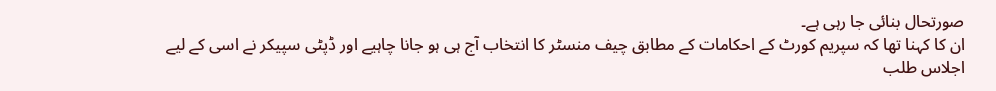صورتحال بنائی جا رہی ہے۔
ان کا کہنا تھا کہ سپریم کورٹ کے احکامات کے مطابق چیف منسٹر کا انتخاب آج ہی ہو جانا چاہیے اور ڈپٹی سپیکر نے اسی کے لیے اجلاس طلب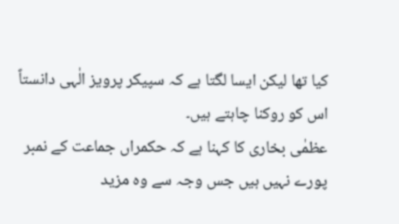کیا تھا لیکن ایسا لگتا ہے کہ سپیکر پرویز الٰہی دانستاً اس کو روکنا چاہتے ہیں۔
عظمٰی بخاری کا کہنا ہے کہ حکمراں جماعت کے نمبر پورے نہیں ہیں جس وجہ سے وہ مزید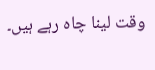وقت لینا چاہ رہے ہیں۔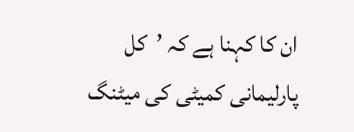ان کا کہنا ہے کہ ’کل پارلیمانی کمیٹی کی میٹنگ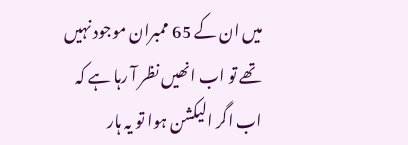میں ان کے 65 ممبران موجود نہیں تھے تو اب انھیں نظر آ رہا ہے کہ اب اگر الیکشن ہوا تو یہ ہار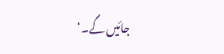جائیں گے۔‘